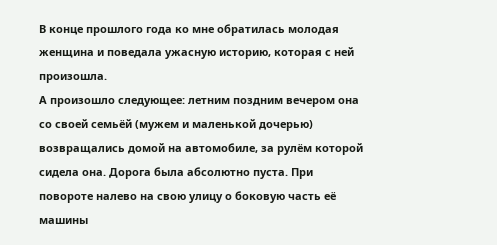В конце прошлого года ко мне обратилась молодая женщина и поведала ужасную историю, которая с ней произошла.
А произошло следующее: летним поздним вечером она со своей семьёй (мужем и маленькой дочерью) возвращались домой на автомобиле, за рулём которой сидела она. Дорога была абсолютно пуста. При повороте налево на свою улицу о боковую часть её машины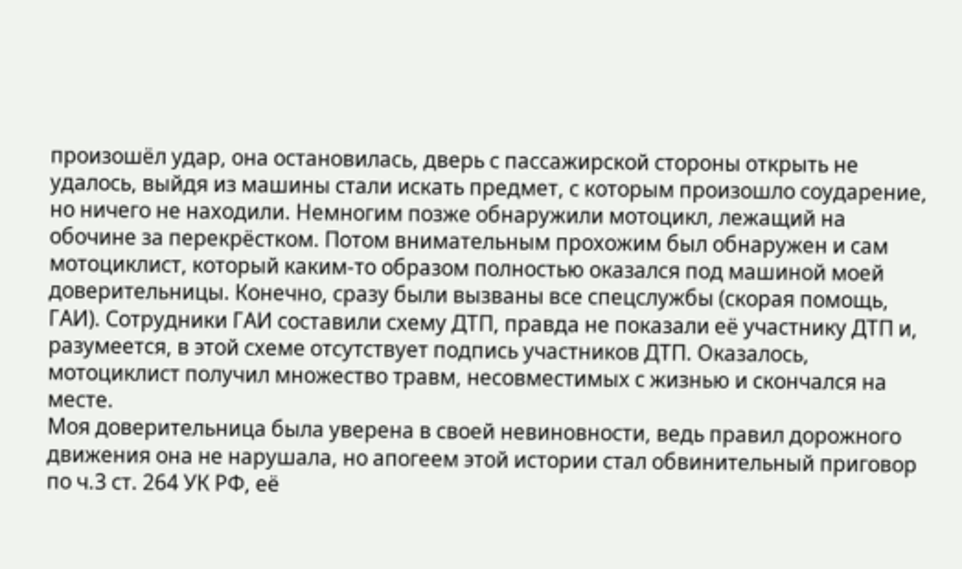произошёл удар, она остановилась, дверь с пассажирской стороны открыть не удалось, выйдя из машины стали искать предмет, с которым произошло соударение, но ничего не находили. Немногим позже обнаружили мотоцикл, лежащий на обочине за перекрёстком. Потом внимательным прохожим был обнаружен и сам мотоциклист, который каким-то образом полностью оказался под машиной моей доверительницы. Конечно, сразу были вызваны все спецслужбы (скорая помощь, ГАИ). Сотрудники ГАИ составили схему ДТП, правда не показали её участнику ДТП и, разумеется, в этой схеме отсутствует подпись участников ДТП. Оказалось, мотоциклист получил множество травм, несовместимых с жизнью и скончался на месте.
Моя доверительница была уверена в своей невиновности, ведь правил дорожного движения она не нарушала, но апогеем этой истории стал обвинительный приговор по ч.3 ст. 264 УК РФ, её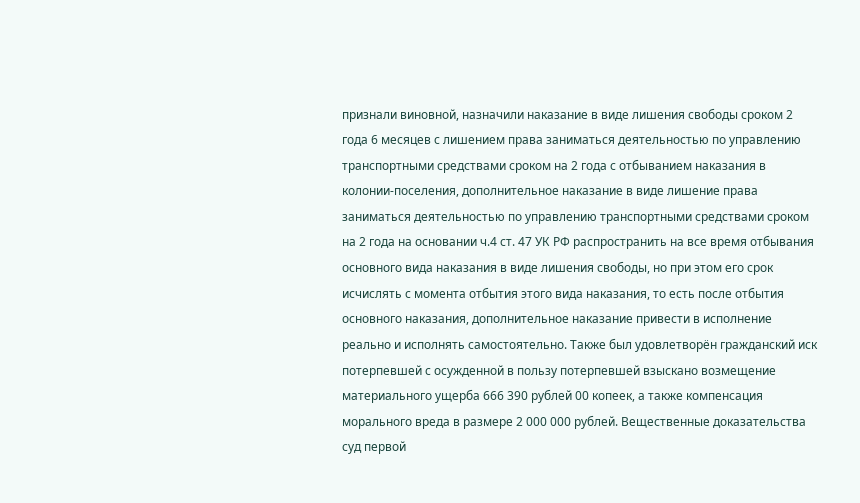признали виновной, назначили наказание в виде лишения свободы сроком 2 года 6 месяцев с лишением права заниматься деятельностью по управлению транспортными средствами сроком на 2 года с отбыванием наказания в колонии-поселения, дополнительное наказание в виде лишение права заниматься деятельностью по управлению транспортными средствами сроком на 2 года на основании ч.4 ст. 47 УК РФ распространить на все время отбывания основного вида наказания в виде лишения свободы, но при этом его срок исчислять с момента отбытия этого вида наказания, то есть после отбытия основного наказания, дополнительное наказание привести в исполнение реально и исполнять самостоятельно. Также был удовлетворён гражданский иск потерпевшей с осужденной в пользу потерпевшей взыскано возмещение материального ущерба 666 390 рублей 00 копеек, а также компенсация морального вреда в размере 2 000 000 рублей. Вещественные доказательства суд первой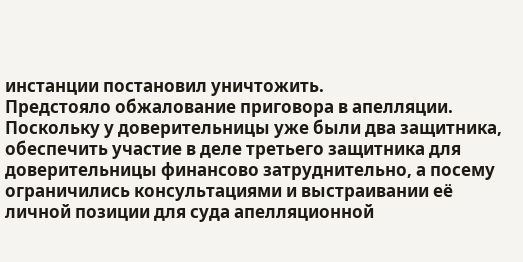инстанции постановил уничтожить.
Предстояло обжалование приговора в апелляции. Поскольку у доверительницы уже были два защитника, обеспечить участие в деле третьего защитника для доверительницы финансово затруднительно, а посему ограничились консультациями и выстраивании её личной позиции для суда апелляционной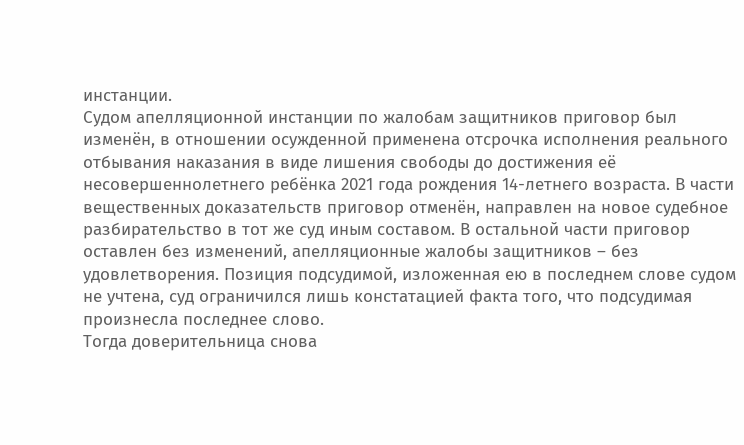инстанции.
Судом апелляционной инстанции по жалобам защитников приговор был изменён, в отношении осужденной применена отсрочка исполнения реального отбывания наказания в виде лишения свободы до достижения её несовершеннолетнего ребёнка 2021 года рождения 14-летнего возраста. В части вещественных доказательств приговор отменён, направлен на новое судебное разбирательство в тот же суд иным составом. В остальной части приговор оставлен без изменений, апелляционные жалобы защитников – без удовлетворения. Позиция подсудимой, изложенная ею в последнем слове судом не учтена, суд ограничился лишь констатацией факта того, что подсудимая произнесла последнее слово.
Тогда доверительница снова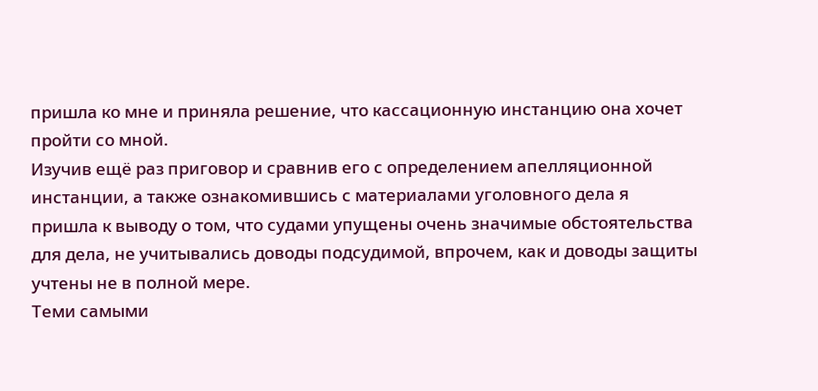пришла ко мне и приняла решение, что кассационную инстанцию она хочет пройти со мной.
Изучив ещё раз приговор и сравнив его с определением апелляционной инстанции, а также ознакомившись с материалами уголовного дела я пришла к выводу о том, что судами упущены очень значимые обстоятельства для дела, не учитывались доводы подсудимой, впрочем, как и доводы защиты учтены не в полной мере.
Теми самыми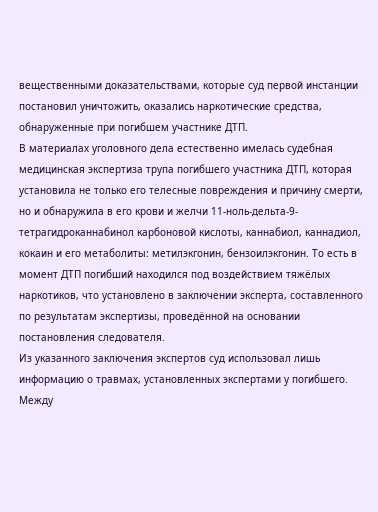вещественными доказательствами, которые суд первой инстанции постановил уничтожить, оказались наркотические средства, обнаруженные при погибшем участнике ДТП.
В материалах уголовного дела естественно имелась судебная медицинская экспертиза трупа погибшего участника ДТП, которая установила не только его телесные повреждения и причину смерти, но и обнаружила в его крови и желчи 11-ноль-дельта-9-тетрагидроканнабинол карбоновой кислоты, каннабиол, каннадиол, кокаин и его метаболиты: метилэкгонин, бензоилэкгонин. То есть в момент ДТП погибший находился под воздействием тяжёлых наркотиков, что установлено в заключении эксперта, составленного по результатам экспертизы, проведённой на основании постановления следователя.
Из указанного заключения экспертов суд использовал лишь информацию о травмах, установленных экспертами у погибшего.
Между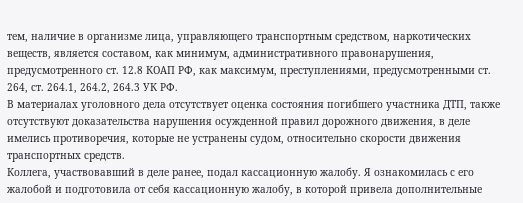тем, наличие в организме лица, управляющего транспортным средством, наркотических веществ, является составом, как минимум, административного правонарушения, предусмотренного ст. 12.8 КОАП РФ, как максимум, преступлениями, предусмотренными ст. 264, ст. 264.1, 264.2, 264.3 УК РФ.
В материалах уголовного дела отсутствует оценка состояния погибшего участника ДТП, также отсутствуют доказательства нарушения осужденной правил дорожного движения, в деле имелись противоречия, которые не устранены судом, относительно скорости движения транспортных средств.
Коллега, участвовавший в деле ранее, подал кассационную жалобу. Я ознакомилась с его жалобой и подготовила от себя кассационную жалобу, в которой привела дополнительные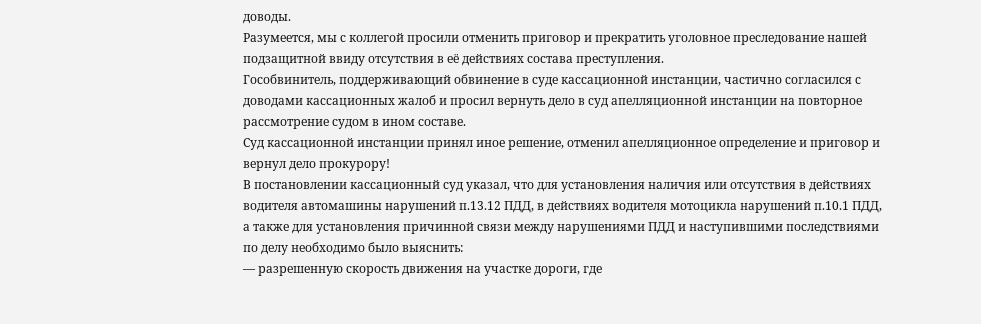доводы.
Разумеется, мы с коллегой просили отменить приговор и прекратить уголовное преследование нашей подзащитной ввиду отсутствия в её действиях состава преступления.
Гособвинитель, поддерживающий обвинение в суде кассационной инстанции, частично согласился с доводами кассационных жалоб и просил вернуть дело в суд апелляционной инстанции на повторное рассмотрение судом в ином составе.
Суд кассационной инстанции принял иное решение, отменил апелляционное определение и приговор и вернул дело прокурору!
В постановлении кассационный суд указал, что для установления наличия или отсутствия в действиях водителя автомашины нарушений п.13.12 ПДД, в действиях водителя мотоцикла нарушений п.10.1 ПДД, а также для установления причинной связи между нарушениями ПДД и наступившими последствиями по делу необходимо было выяснить:
— разрешенную скорость движения на участке дороги, где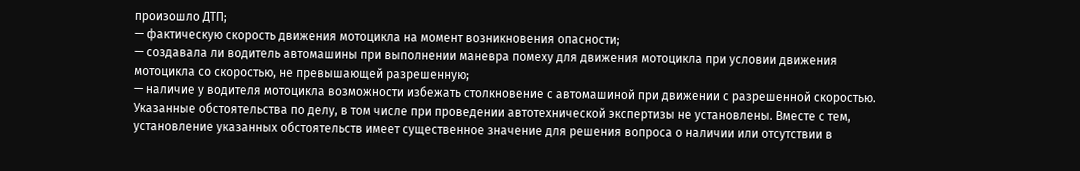произошло ДТП;
— фактическую скорость движения мотоцикла на момент возникновения опасности;
— создавала ли водитель автомашины при выполнении маневра помеху для движения мотоцикла при условии движения мотоцикла со скоростью, не превышающей разрешенную;
— наличие у водителя мотоцикла возможности избежать столкновение с автомашиной при движении с разрешенной скоростью.
Указанные обстоятельства по делу, в том числе при проведении автотехнической экспертизы не установлены. Вместе с тем, установление указанных обстоятельств имеет существенное значение для решения вопроса о наличии или отсутствии в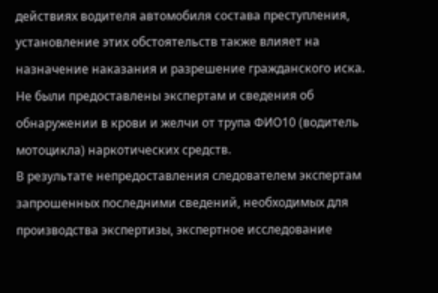действиях водителя автомобиля состава преступления, установление этих обстоятельств также влияет на назначение наказания и разрешение гражданского иска.
Не были предоставлены экспертам и сведения об обнаружении в крови и желчи от трупа ФИО10 (водитель мотоцикла) наркотических средств.
В результате непредоставления следователем экспертам запрошенных последними сведений, необходимых для производства экспертизы, экспертное исследование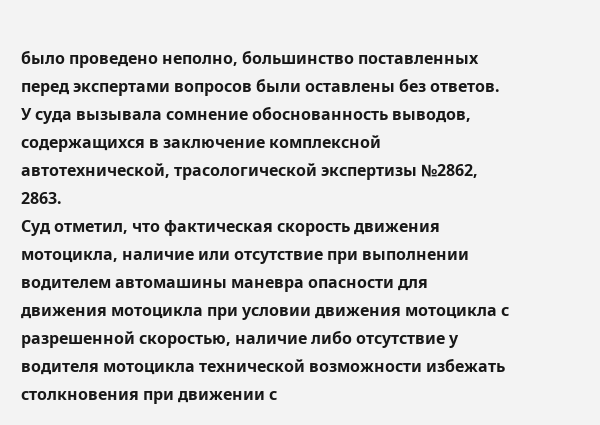было проведено неполно, большинство поставленных перед экспертами вопросов были оставлены без ответов.
У суда вызывала сомнение обоснованность выводов, содержащихся в заключение комплексной автотехнической, трасологической экспертизы №2862, 2863.
Суд отметил, что фактическая скорость движения мотоцикла, наличие или отсутствие при выполнении водителем автомашины маневра опасности для движения мотоцикла при условии движения мотоцикла с разрешенной скоростью, наличие либо отсутствие у водителя мотоцикла технической возможности избежать столкновения при движении с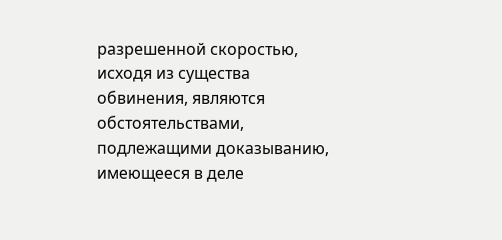разрешенной скоростью, исходя из существа обвинения, являются обстоятельствами, подлежащими доказыванию, имеющееся в деле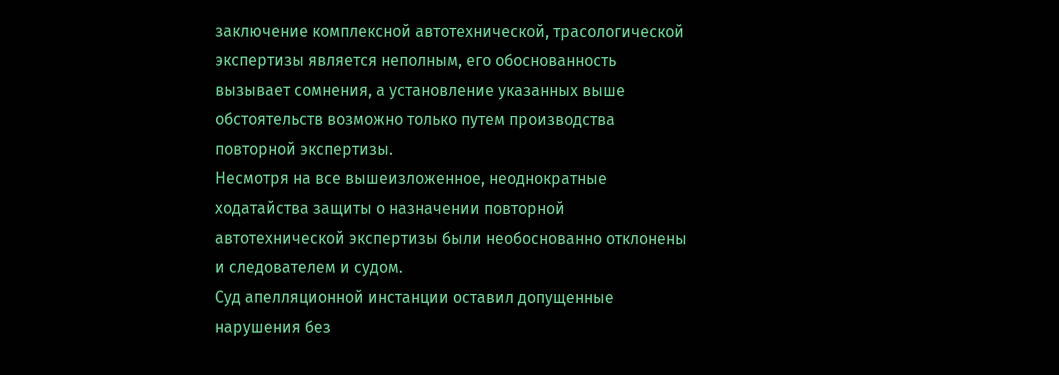заключение комплексной автотехнической, трасологической экспертизы является неполным, его обоснованность вызывает сомнения, а установление указанных выше обстоятельств возможно только путем производства повторной экспертизы.
Несмотря на все вышеизложенное, неоднократные ходатайства защиты о назначении повторной автотехнической экспертизы были необоснованно отклонены и следователем и судом.
Суд апелляционной инстанции оставил допущенные нарушения без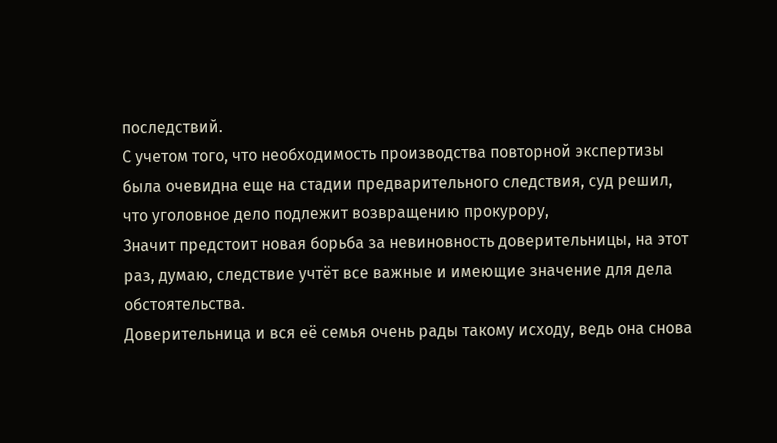последствий.
С учетом того, что необходимость производства повторной экспертизы была очевидна еще на стадии предварительного следствия, суд решил, что уголовное дело подлежит возвращению прокурору,
Значит предстоит новая борьба за невиновность доверительницы, на этот раз, думаю, следствие учтёт все важные и имеющие значение для дела обстоятельства.
Доверительница и вся её семья очень рады такому исходу, ведь она снова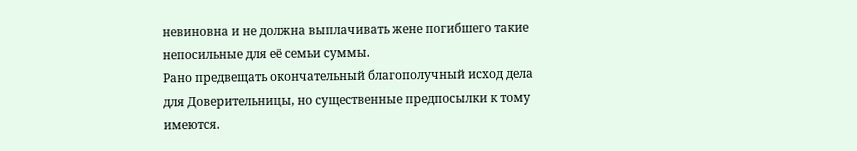невиновна и не должна выплачивать жене погибшего такие непосильные для её семьи суммы.
Рано предвещать окончательный благополучный исход дела для Доверительницы, но существенные предпосылки к тому имеются.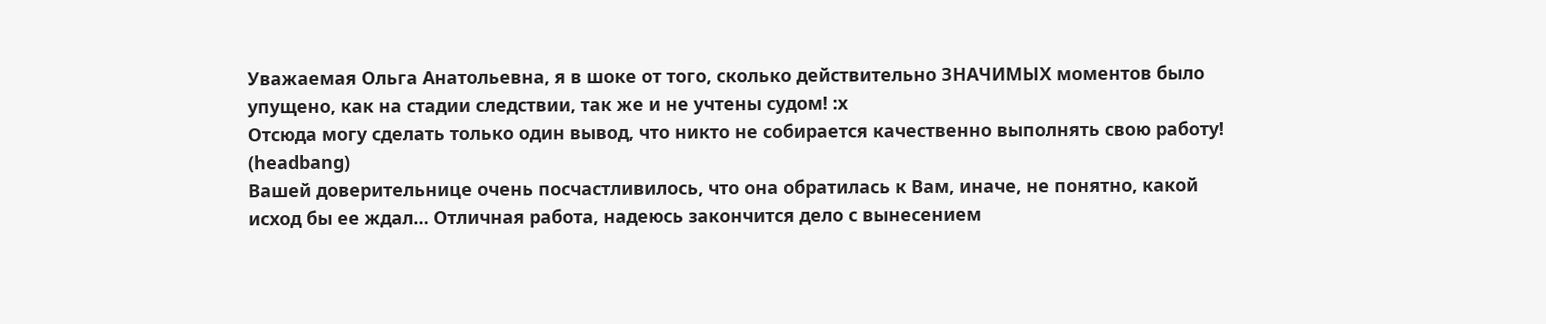Уважаемая Ольга Анатольевна, я в шоке от того, сколько действительно ЗНАЧИМЫХ моментов было упущено, как на стадии следствии, так же и не учтены судом! :x
Отсюда могу сделать только один вывод, что никто не собирается качественно выполнять свою работу! (headbang)
Вашей доверительнице очень посчастливилось, что она обратилась к Вам, иначе, не понятно, какой исход бы ее ждал… Отличная работа, надеюсь закончится дело с вынесением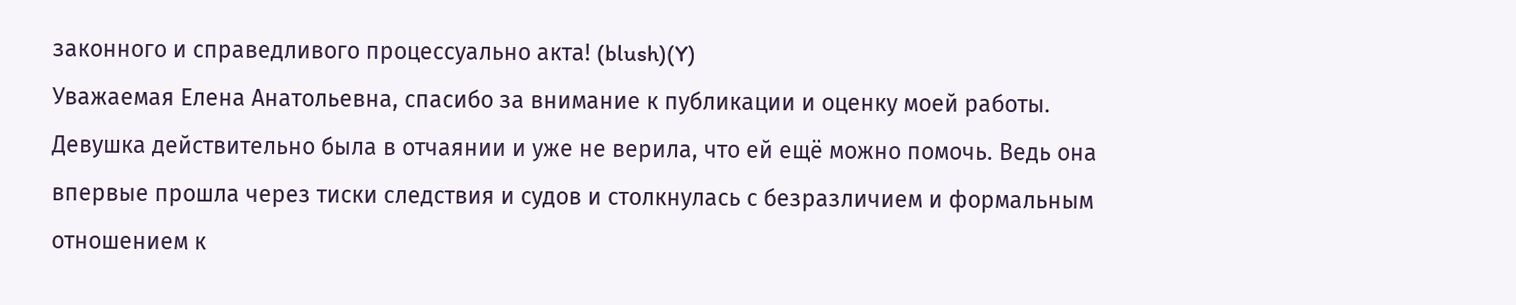законного и справедливого процессуально акта! (blush)(Y)
Уважаемая Елена Анатольевна, спасибо за внимание к публикации и оценку моей работы. Девушка действительно была в отчаянии и уже не верила, что ей ещё можно помочь. Ведь она впервые прошла через тиски следствия и судов и столкнулась с безразличием и формальным отношением к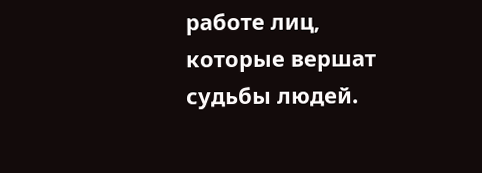работе лиц, которые вершат судьбы людей.